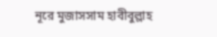নূরে মুজাসসাম হাবীবুল্লাহ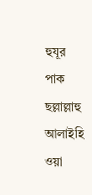হুযূর পাক ছল্লাল্লাহু আলাইহি ওয়া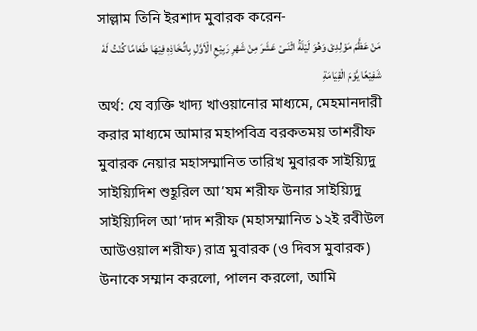সাল্লাম তিনি ইরশাদ মুবারক করেন-
مَنْ عَظَّمَ مَوْلِدِىْ وَهُوَ لَيْلَةُ اثْنَـىْ عَشَرَ مِنْ شَهْرِ رَبِيْعِ الْاَوَّلِ بِاتِّـخَاذِهٖ فِيْهَا طَعَامًا كُنْتُ لَهٗ شَفِيْعًا يَّوْمَ الْقِيَامَةِ
অর্থ: যে ব্যক্তি খাদ্য খাওয়ানোর মাধ্যমে, মেহমানদারী করার মাধ্যমে আমার মহাপবিত্র বরকতময় তাশরীফ মুবারক নেয়ার মহাসম্মানিত তারিখ মুবারক সাইয়্যিদু সাইয়্যিদিশ শুহূরিল আ’যম শরীফ উনার সাইয়্যিদু সাইয়্যিদিল আ’দাদ শরীফ (মহাসম্মানিত ১২ই রবীউল আউওয়াল শরীফ) রাত্র মুবারক (ও দিবস মুবারক) উনাকে সম্মান করলো, পালন করলো, আমি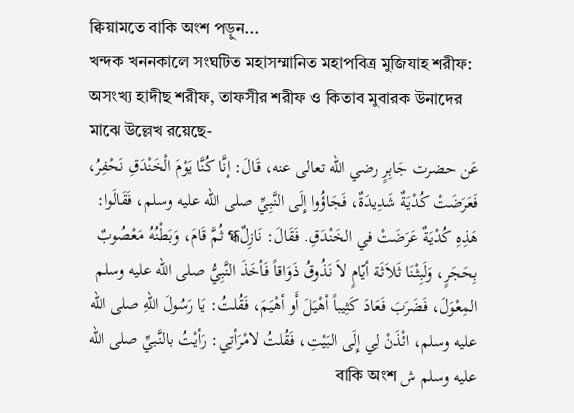ক্বিয়ামতে বাকি অংশ পড়ুন...
খন্দক খননকালে সংঘটিত মহাসম্মানিত মহাপবিত্র মুজিযাহ শরীফ:
অসংখ্য হাদীছ শরীফ, তাফসীর শরীফ ও কিতাব মুবারক উনাদের মাঝে উল্লেখ রয়েছে-
عَن حضرت جَابِرٍ رضي الله تعالى عنه، قَالَ: إنَّا كُنَّا يَوْمَ الْخَنْدَقِ نَحْفِرُ، فَعَرَضَتْ كُدْيَةٌ شَدِيدَةٌ، فَجَاؤُوا إِلَى النَّبِيِّ صلى الله عليه وسلم، فَقَالَوا: هَذِهِ كُدْيَةٌ عَرَضَتْ في الخَنْدَقِ. فَقَالَ: نَازِلٌগ্ধ ثُمَّ قَامَ، وَبَطْنُهُ مَعْصُوبٌ بِحَجَرٍ، وَلَبِثْنَا ثَلاَثَة أيّامٍ لاَ نَذُوقُ ذَوَاقاً فَأخَذَ النَّبِيُّ صلى الله عليه وسلم المِعْوَلَ، فَضَرَبَ فَعَادَ كَثِيباً أهْيَلَ أَو أهْيَمَ، فَقُلتُ: يَا رَسُولَ اللهِ صلى الله عليه وسلم، ائْذَنْ لِي إِلَى البَيْتِ، فَقُلتُ لامْرَأتِي: رَأيْتُ بالنَّبيِّ صلى الله عليه وسلم ش বাকি অংশ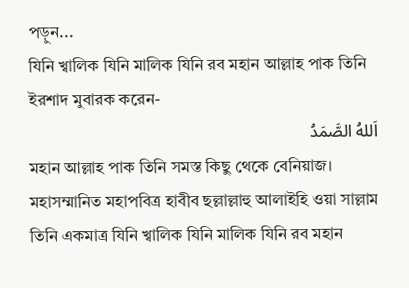পড়ুন...
যিনি খ্বালিক যিনি মালিক যিনি রব মহান আল্লাহ পাক তিনি ইরশাদ মুবারক করেন-
اَللهُ الصَّمَدُ
মহান আল্লাহ পাক তিনি সমস্ত কিছু থেকে বেনিয়াজ। মহাসম্মানিত মহাপবিত্র হাবীব ছল্লাল্লাহু আলাইহি ওয়া সাল্লাম তিনি একমাত্র যিনি খ্বালিক যিনি মালিক যিনি রব মহান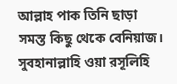আল্লাহ পাক তিনি ছাড়া সমস্ত কিছু থেকে বেনিয়াজ। সুবহানাল্লাহি ওয়া রসূলিহি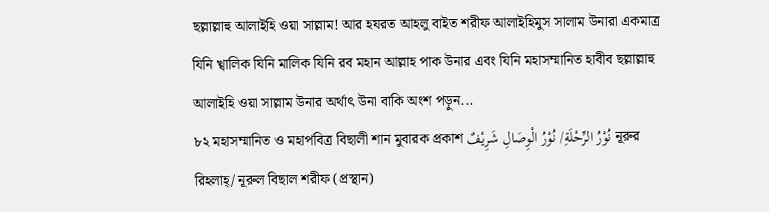ছল্লাল্লাহু আলাইহি ওয়া সাল্লাম! আর হযরত আহলু বাইত শরীফ আলাইহিমুস সালাম উনারা একমাত্র যিনি খ্বালিক যিনি মালিক যিনি রব মহান আল্লাহ পাক উনার এবং যিনি মহাসম্মানিত হাবীব ছল্লাল্লাহু আলাইহি ওয়া সাল্লাম উনার অর্থাৎ উনা বাকি অংশ পড়ুন...
৮২ মহাসম্মানিত ও মহাপবিত্র বিছালী শান মুবারক প্রকাশ نُوْرُ الرِّحْلَةِ/ نُوْرُ الْوِصَالِ شَرِيْفٌ নূরুর রিহলাহ্/ নূরুল বিছাল শরীফ (প্রস্থান)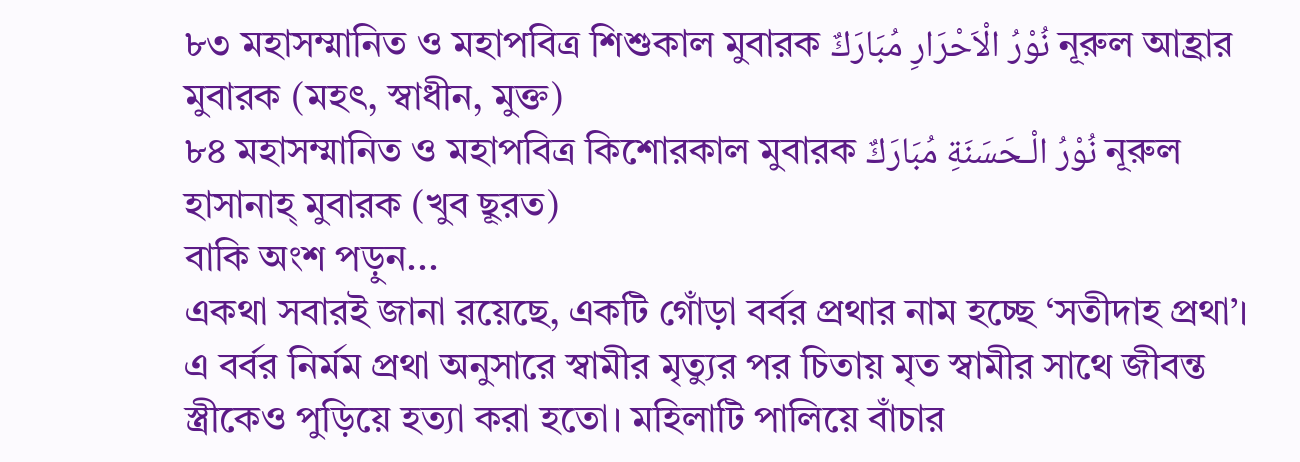৮৩ মহাসম্মানিত ও মহাপবিত্র শিশুকাল মুবারক نُوْرُ الْاَحْرَارِ مُبَارَكٌ নূরুল আহ্রার মুবারক (মহৎ, স্বাধীন, মুক্ত)
৮৪ মহাসম্মানিত ও মহাপবিত্র কিশোরকাল মুবারক نُوْرُ الْـحَسَنَةِ مُبَارَكٌ নূরুল হাসানাহ্ মুবারক (খুব ছূরত)
বাকি অংশ পড়ুন...
একথা সবারই জানা রয়েছে, একটি গোঁড়া বর্বর প্রথার নাম হচ্ছে ‘সতীদাহ প্রথা’। এ বর্বর নির্মম প্রথা অনুসারে স্বামীর মৃত্যুর পর চিতায় মৃত স্বামীর সাথে জীবন্ত স্ত্রীকেও পুড়িয়ে হত্যা করা হতো। মহিলাটি পালিয়ে বাঁচার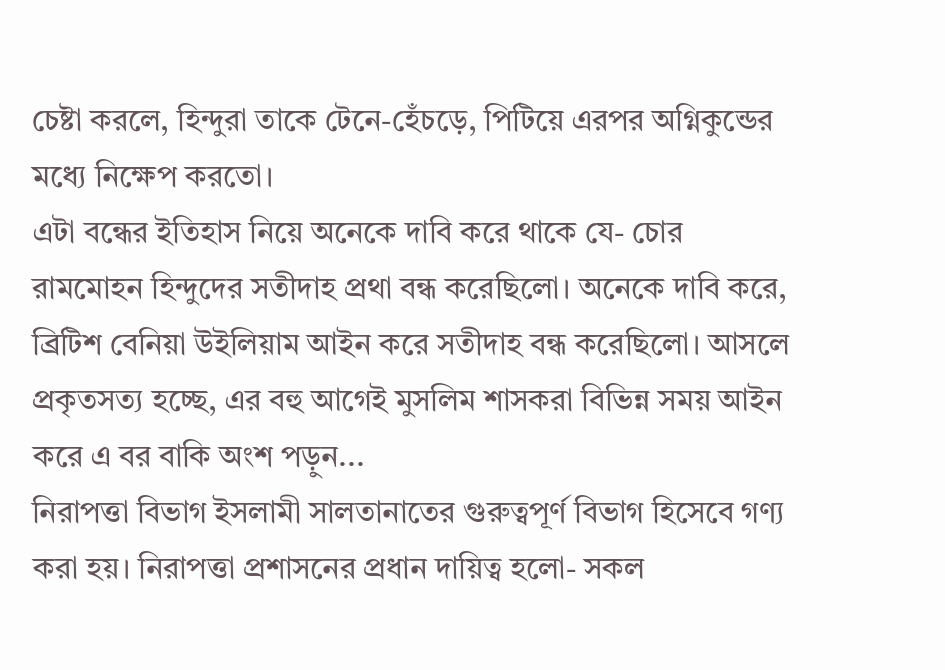চেষ্টা করলে, হিন্দুরা তাকে টেনে-হেঁচড়ে, পিটিয়ে এরপর অগ্নিকুন্ডের মধ্যে নিক্ষেপ করতো।
এটা বন্ধের ইতিহাস নিয়ে অনেকে দাবি করে থাকে যে- চোর রামমোহন হিন্দুদের সতীদাহ প্রথা বন্ধ করেছিলো। অনেকে দাবি করে, ব্রিটিশ বেনিয়া উইলিয়াম আইন করে সতীদাহ বন্ধ করেছিলো। আসলে প্রকৃতসত্য হচ্ছে, এর বহু আগেই মুসলিম শাসকরা বিভিন্ন সময় আইন করে এ বর বাকি অংশ পড়ুন...
নিরাপত্তা বিভাগ ইসলামী সালতানাতের গুরুত্বপূর্ণ বিভাগ হিসেবে গণ্য করা হয়। নিরাপত্তা প্রশাসনের প্রধান দায়িত্ব হলো- সকল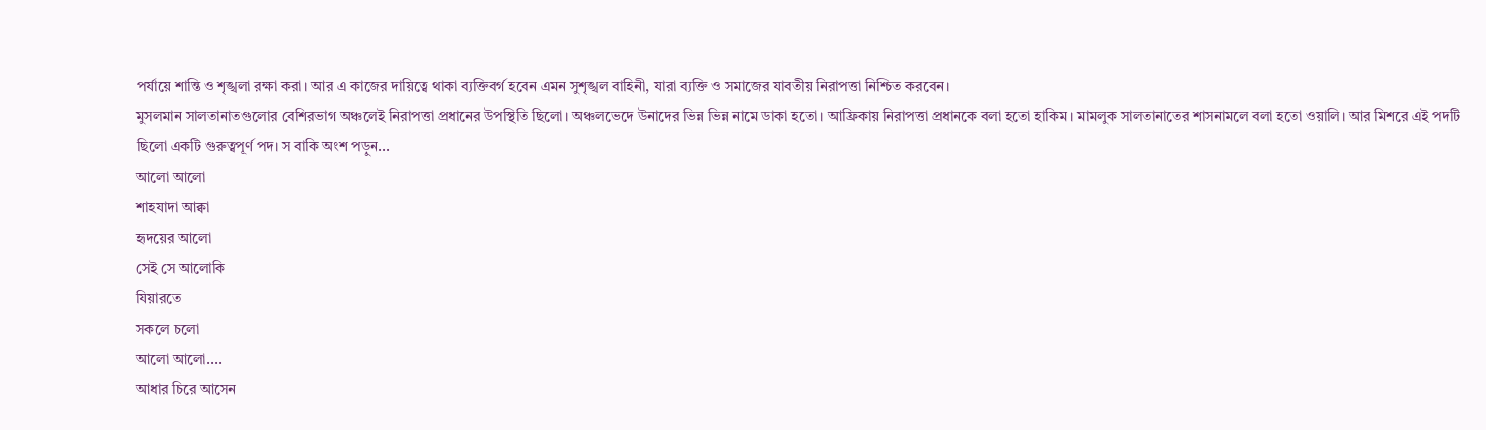পর্যায়ে শান্তি ও শৃঙ্খলা রক্ষা করা। আর এ কাজের দায়িত্বে থাকা ব্যক্তিবর্গ হবেন এমন সুশৃঙ্খল বাহিনী, যারা ব্যক্তি ও সমাজের যাবতীয় নিরাপত্তা নিশ্চিত করবেন।
মুসলমান সালতানাতগুলোর বেশিরভাগ অঞ্চলেই নিরাপত্তা প্রধানের উপস্থিতি ছিলো। অঞ্চলভেদে উনাদের ভিন্ন ভিন্ন নামে ডাকা হতো। আফ্রিকায় নিরাপত্তা প্রধানকে বলা হতো হাকিম। মামলুক সালতানাতের শাসনামলে বলা হতো ওয়ালি। আর মিশরে এই পদটি ছিলো একটি গুরুত্বপূর্ণ পদ। স বাকি অংশ পড়ুন...
আলো আলো
শাহযাদা আক্বা
হৃদয়ের আলো
সেই সে আলোকি
যিয়ারতে
সকলে চলো
আলো আলো....
আধার চিরে আসেন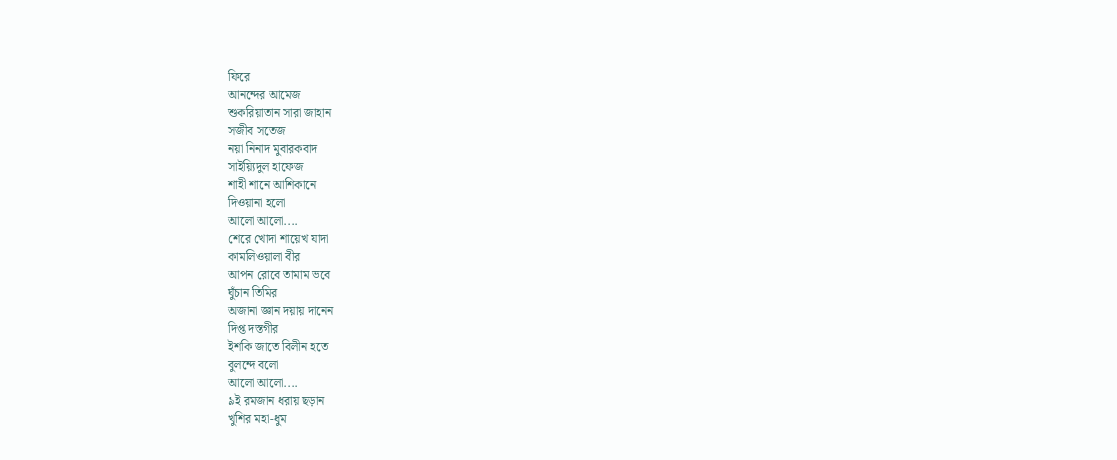ফিরে
আনন্দের আমেজ
শুকরিয়াতান সারা জাহান
সজীব সতেজ
নয়া নিনাদ মুবারকবাদ
সাইয়্যিদুল হাফেজ
শাহী শানে আশিকানে
দিওয়ানা হলো
আলো আলো....
শেরে খোদা শায়েখ যাদা
কামলিওয়ালা বীর
আপন রোবে তামাম ভবে
ঘুঁচান তিমির
অজানা জ্ঞান দয়ায় দানেন
দিপ্ত দস্তগীর
ইশকি জাতে বিলীন হতে
বুলন্দে বলো
আলো আলো....
৯ই রমজান ধরায় ছড়ান
খুশির মহা-ধুম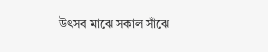উৎসব মাঝে সকাল সাঁঝে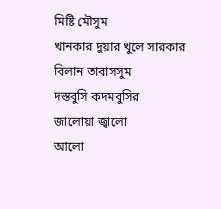মিষ্টি মৌসুম
খানকার দুয়ার খুলে সারকার
বিলান তাবাসসুম
দস্তবুসি কদমবুসির
জালোয়া জ্বালো
আলো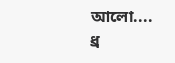আলো....
ধ্র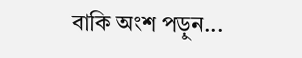বাকি অংশ পড়ুন...